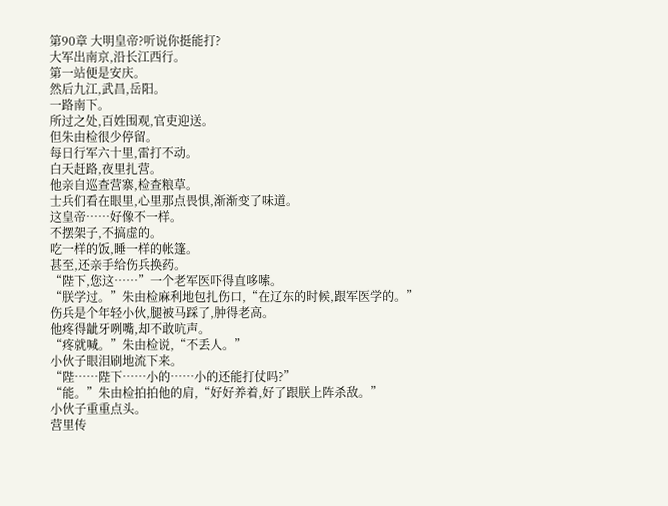第90章 大明皇帝?听说你挺能打?
大军出南京,沿长江西行。
第一站便是安庆。
然后九江,武昌,岳阳。
一路南下。
所过之处,百姓围观,官吏迎送。
但朱由检很少停留。
每日行军六十里,雷打不动。
白天赶路,夜里扎营。
他亲自巡查营寨,检查粮草。
士兵们看在眼里,心里那点畏惧,渐渐变了味道。
这皇帝……好像不一样。
不摆架子,不搞虚的。
吃一样的饭,睡一样的帐篷。
甚至,还亲手给伤兵换药。
“陛下,您这……”一个老军医吓得直哆嗦。
“朕学过。”朱由检麻利地包扎伤口,“在辽东的时候,跟军医学的。”
伤兵是个年轻小伙,腿被马踩了,肿得老高。
他疼得龇牙咧嘴,却不敢吭声。
“疼就喊。”朱由检说,“不丢人。”
小伙子眼泪刷地流下来。
“陛……陛下……小的……小的还能打仗吗?”
“能。”朱由检拍拍他的肩,“好好养着,好了跟朕上阵杀敌。”
小伙子重重点头。
营里传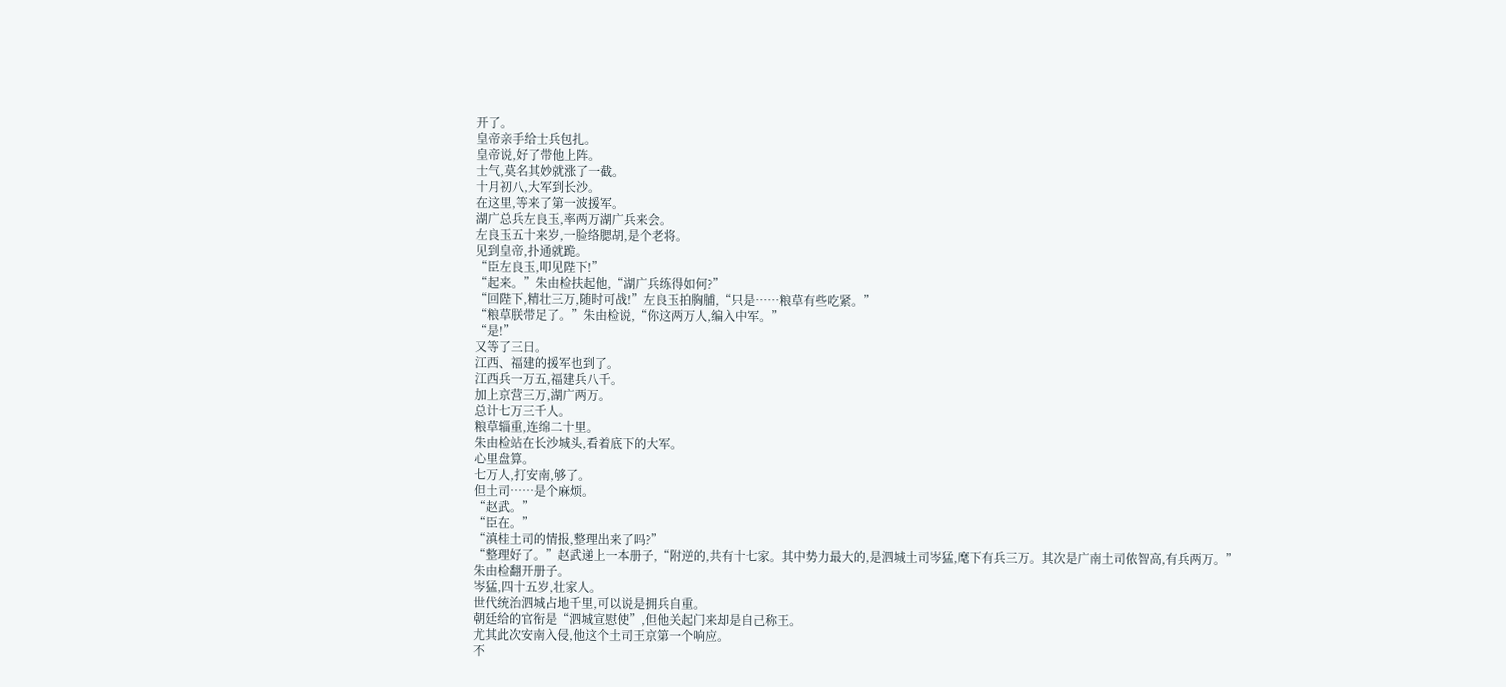开了。
皇帝亲手给士兵包扎。
皇帝说,好了带他上阵。
士气,莫名其妙就涨了一截。
十月初八,大军到长沙。
在这里,等来了第一波援军。
湖广总兵左良玉,率两万湖广兵来会。
左良玉五十来岁,一脸络腮胡,是个老将。
见到皇帝,扑通就跪。
“臣左良玉,叩见陛下!”
“起来。”朱由检扶起他,“湖广兵练得如何?”
“回陛下,精壮三万,随时可战!”左良玉拍胸脯,“只是……粮草有些吃紧。”
“粮草朕带足了。”朱由检说,“你这两万人,编入中军。”
“是!”
又等了三日。
江西、福建的援军也到了。
江西兵一万五,福建兵八千。
加上京营三万,湖广两万。
总计七万三千人。
粮草辎重,连绵二十里。
朱由检站在长沙城头,看着底下的大军。
心里盘算。
七万人,打安南,够了。
但土司……是个麻烦。
“赵武。”
“臣在。”
“滇桂土司的情报,整理出来了吗?”
“整理好了。”赵武递上一本册子,“附逆的,共有十七家。其中势力最大的,是泗城土司岑猛,麾下有兵三万。其次是广南土司侬智高,有兵两万。”
朱由检翻开册子。
岑猛,四十五岁,壮家人。
世代统治泗城占地千里,可以说是拥兵自重。
朝廷给的官衔是“泗城宣慰使”,但他关起门来却是自己称王。
尤其此次安南入侵,他这个土司王京第一个响应。
不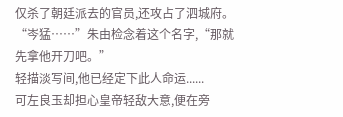仅杀了朝廷派去的官员,还攻占了泗城府。
“岑猛……”朱由检念着这个名字,“那就先拿他开刀吧。”
轻描淡写间,他已经定下此人命运......
可左良玉却担心皇帝轻敌大意,便在旁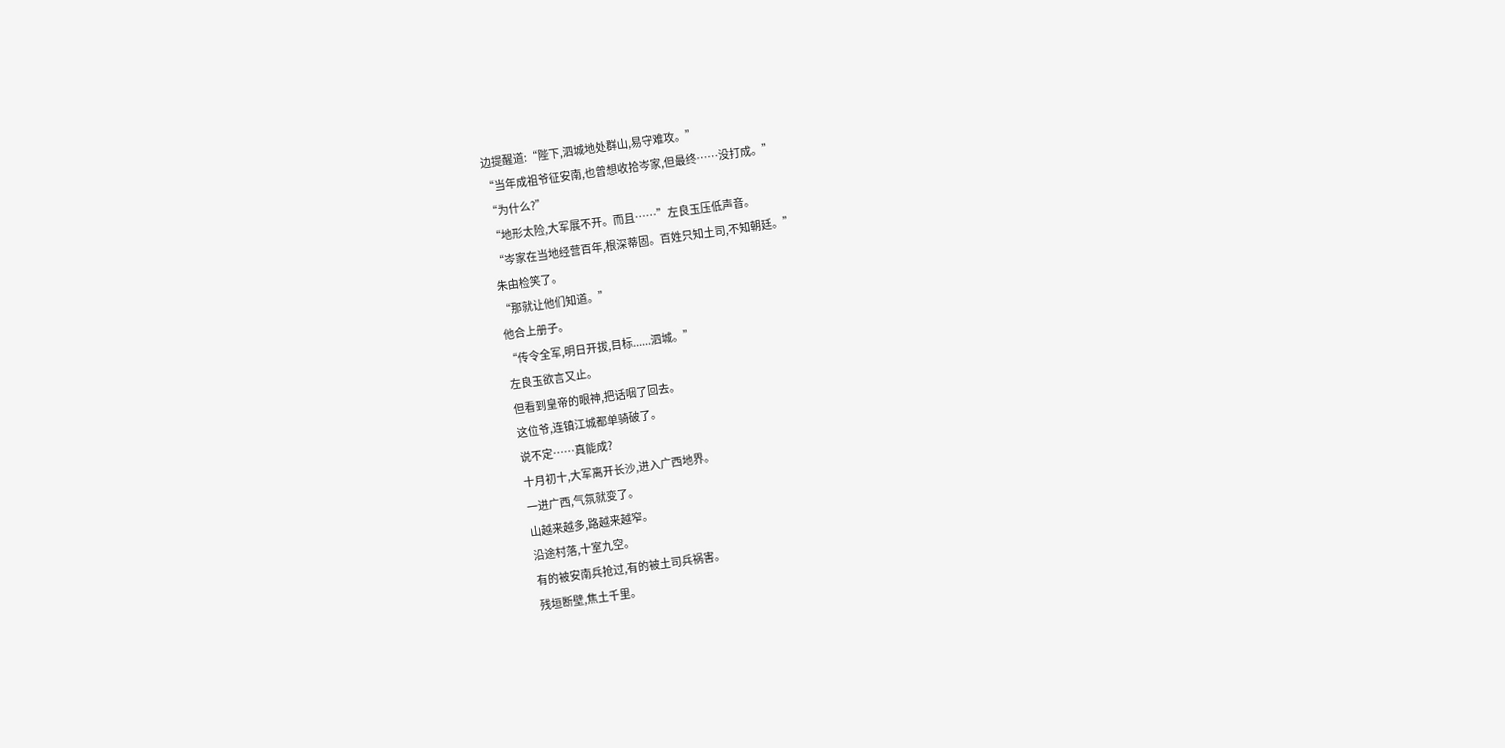边提醒道:“陛下,泗城地处群山,易守难攻。”
“当年成祖爷征安南,也曾想收拾岑家,但最终……没打成。”
“为什么?”
“地形太险,大军展不开。而且……”左良玉压低声音。
“岑家在当地经营百年,根深蒂固。百姓只知土司,不知朝廷。”
朱由检笑了。
“那就让他们知道。”
他合上册子。
“传令全军,明日开拔,目标......泗城。”
左良玉欲言又止。
但看到皇帝的眼神,把话咽了回去。
这位爷,连镇江城都单骑破了。
说不定……真能成?
十月初十,大军离开长沙,进入广西地界。
一进广西,气氛就变了。
山越来越多,路越来越窄。
沿途村落,十室九空。
有的被安南兵抢过,有的被土司兵祸害。
残垣断壁,焦土千里。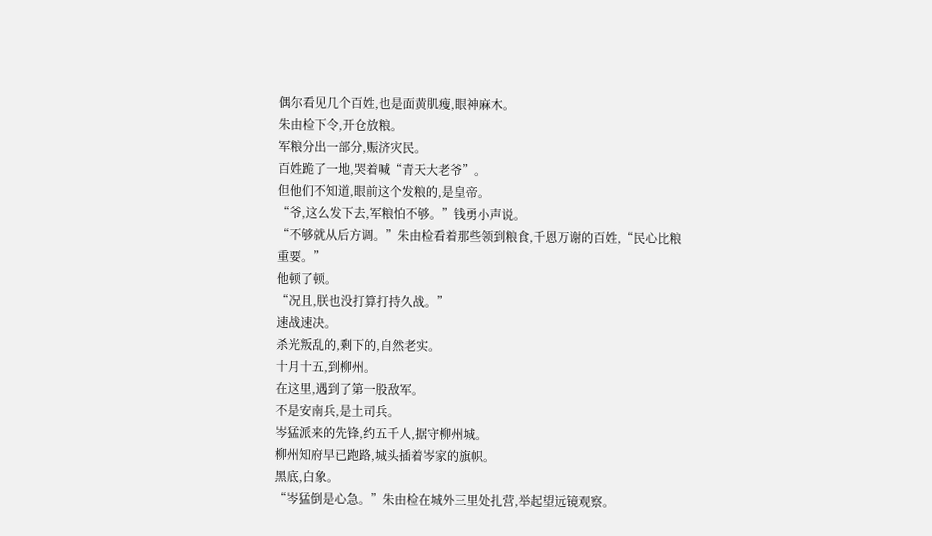偶尔看见几个百姓,也是面黄肌瘦,眼神麻木。
朱由检下令,开仓放粮。
军粮分出一部分,赈济灾民。
百姓跪了一地,哭着喊“青天大老爷”。
但他们不知道,眼前这个发粮的,是皇帝。
“爷,这么发下去,军粮怕不够。”钱勇小声说。
“不够就从后方调。”朱由检看着那些领到粮食,千恩万谢的百姓,“民心比粮重要。”
他顿了顿。
“况且,朕也没打算打持久战。”
速战速决。
杀光叛乱的,剩下的,自然老实。
十月十五,到柳州。
在这里,遇到了第一股敌军。
不是安南兵,是土司兵。
岑猛派来的先锋,约五千人,据守柳州城。
柳州知府早已跑路,城头插着岑家的旗帜。
黑底,白象。
“岑猛倒是心急。”朱由检在城外三里处扎营,举起望远镜观察。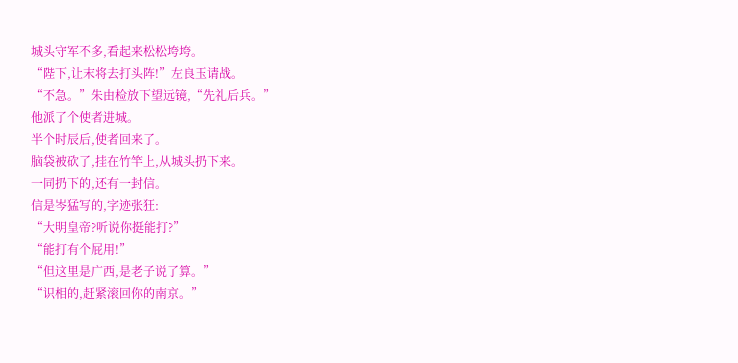城头守军不多,看起来松松垮垮。
“陛下,让末将去打头阵!”左良玉请战。
“不急。”朱由检放下望远镜,“先礼后兵。”
他派了个使者进城。
半个时辰后,使者回来了。
脑袋被砍了,挂在竹竿上,从城头扔下来。
一同扔下的,还有一封信。
信是岑猛写的,字迹张狂:
“大明皇帝?听说你挺能打?”
“能打有个屁用!”
“但这里是广西,是老子说了算。”
“识相的,赶紧滚回你的南京。”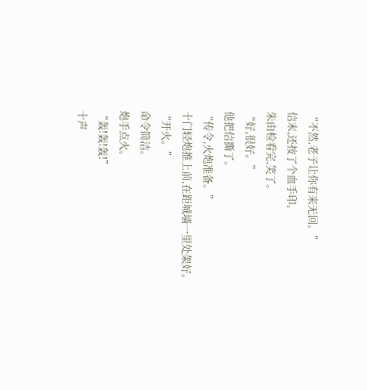“不然,老子让你有来无回。”
信末,还按了个血手印。
朱由检看完,笑了。
“好,很好。”
他把信撕了。
“传令,火炮准备。”
十门轻炮推上前,在距城墙一里处架好。
“开火。”
命令简洁。
炮手点火。
“轰!轰!轰!”
十声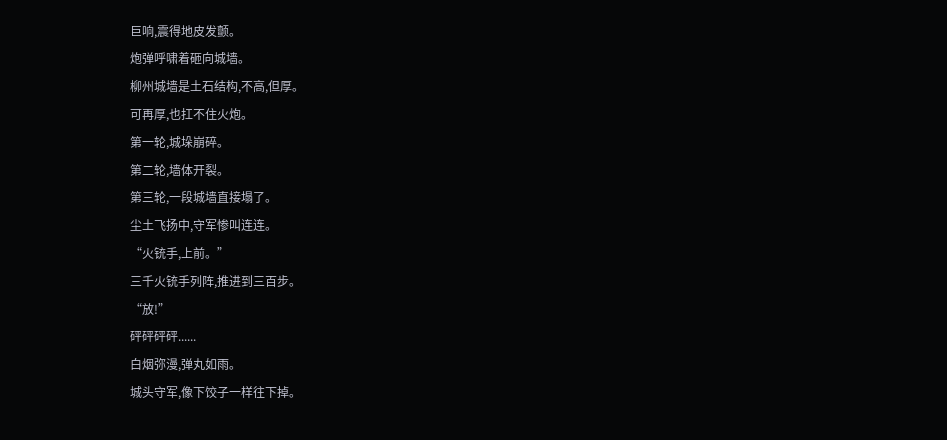巨响,震得地皮发颤。
炮弹呼啸着砸向城墙。
柳州城墙是土石结构,不高,但厚。
可再厚,也扛不住火炮。
第一轮,城垛崩碎。
第二轮,墙体开裂。
第三轮,一段城墙直接塌了。
尘土飞扬中,守军惨叫连连。
“火铳手,上前。”
三千火铳手列阵,推进到三百步。
“放!”
砰砰砰砰......
白烟弥漫,弹丸如雨。
城头守军,像下饺子一样往下掉。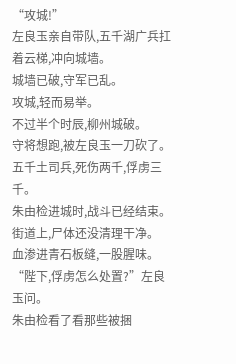“攻城!”
左良玉亲自带队,五千湖广兵扛着云梯,冲向城墙。
城墙已破,守军已乱。
攻城,轻而易举。
不过半个时辰,柳州城破。
守将想跑,被左良玉一刀砍了。
五千土司兵,死伤两千,俘虏三千。
朱由检进城时,战斗已经结束。
街道上,尸体还没清理干净。
血渗进青石板缝,一股腥味。
“陛下,俘虏怎么处置?”左良玉问。
朱由检看了看那些被捆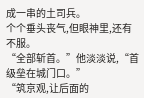成一串的土司兵。
个个垂头丧气,但眼神里,还有不服。
“全部斩首。”他淡淡说,“首级垒在城门口。”
“筑京观,让后面的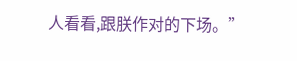人看看,跟朕作对的下场。”